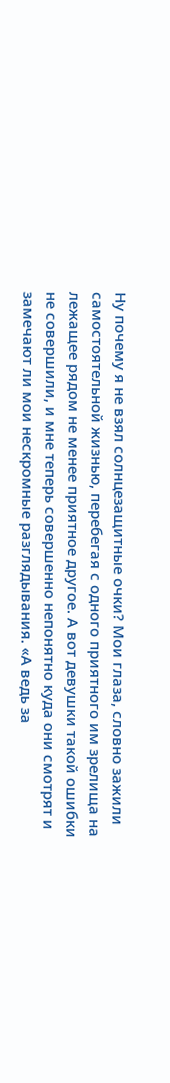Ну почему я не взял солнцезащитные очки? Мои глаза, словно зажили самостоятельной жизнью, перебегая с одного приятного им зрелища на лежащее рядом не менее приятное другое. А вот девушки такой ошибки не совершили, и мне теперь совершенно непонятно куда они смотрят и замечают ли мои нескромные разглядывания. «А ведь за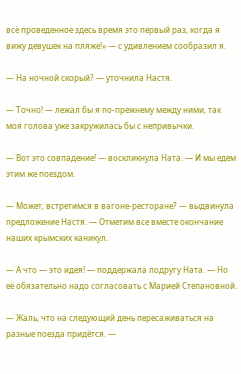всё проведенное здесь время это первый раз, когда я вижу девушек на пляже!» — с удивлением сообразил я.

— На ночной скорый? — уточнила Настя.

— Точно! — лежал бы я по-прежнему между ними, так моя голова уже закружилась бы с непривычки.

— Вот это совпадение! — воскликнула Ната. — И мы едем этим же поездом.

— Может, встретимся в вагоне-ресторане? — выдвинула предложение Настя. — Отметим все вместе окончание наших крымских каникул.

— А что — это идея! — поддержала подругу Ната. — Но её обязательно надо согласовать с Марией Степановной.

— Жаль, что на следующий день пересаживаться на разные поезда придётся. —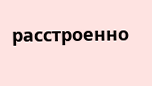расстроенно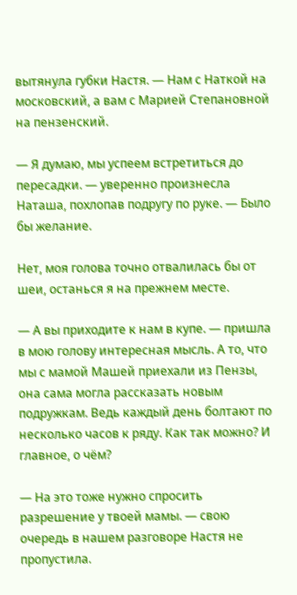вытянула губки Настя. — Нам с Наткой на московский, а вам с Марией Степановной на пензенский.

— Я думаю, мы успеем встретиться до пересадки. — уверенно произнесла Наташа, похлопав подругу по руке. — Было бы желание.

Нет, моя голова точно отвалилась бы от шеи, останься я на прежнем месте.

— А вы приходите к нам в купе. — пришла в мою голову интересная мысль. А то, что мы с мамой Машей приехали из Пензы, она сама могла рассказать новым подружкам. Ведь каждый день болтают по несколько часов к ряду. Как так можно? И главное, о чём?

— На это тоже нужно спросить разрешение у твоей мамы. — свою очередь в нашем разговоре Настя не пропустила.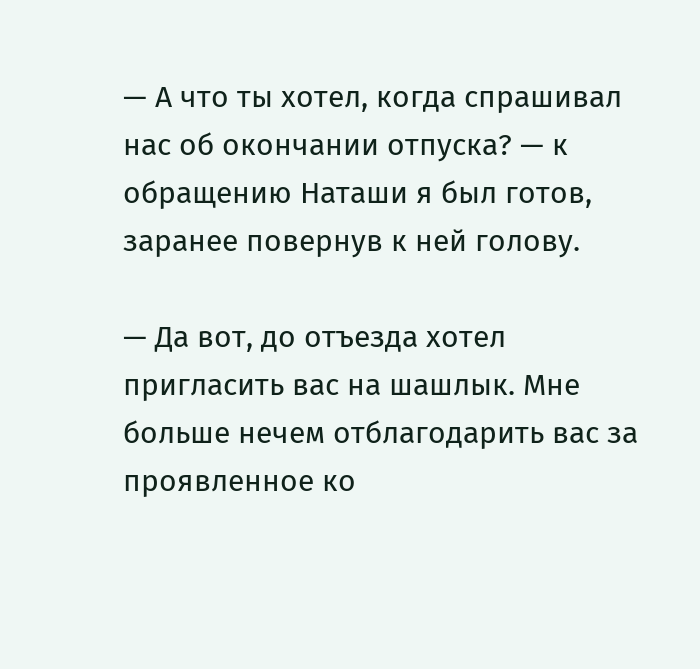— А что ты хотел, когда спрашивал нас об окончании отпуска? — к обращению Наташи я был готов, заранее повернув к ней голову.

— Да вот, до отъезда хотел пригласить вас на шашлык. Мне больше нечем отблагодарить вас за проявленное ко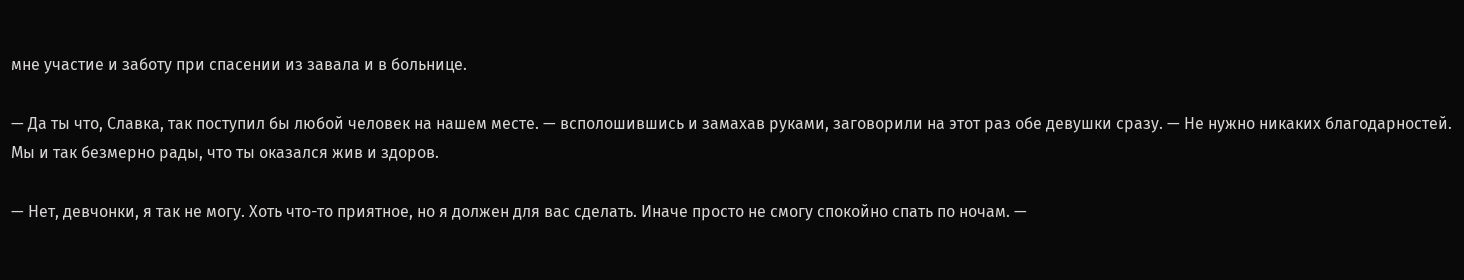мне участие и заботу при спасении из завала и в больнице.

— Да ты что, Славка, так поступил бы любой человек на нашем месте. — всполошившись и замахав руками, заговорили на этот раз обе девушки сразу. — Не нужно никаких благодарностей. Мы и так безмерно рады, что ты оказался жив и здоров.

— Нет, девчонки, я так не могу. Хоть что-то приятное, но я должен для вас сделать. Иначе просто не смогу спокойно спать по ночам. —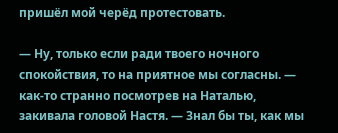пришёл мой черёд протестовать.

— Ну, только если ради твоего ночного спокойствия, то на приятное мы согласны. — как-то странно посмотрев на Наталью, закивала головой Настя. — Знал бы ты, как мы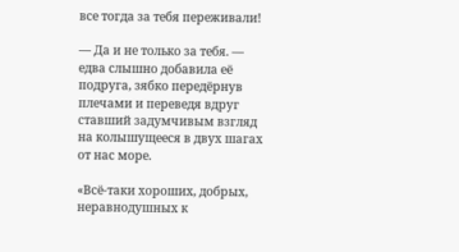все тогда за тебя переживали!

— Да и не только за тебя. — едва слышно добавила её подруга, зябко передёрнув плечами и переведя вдруг ставший задумчивым взгляд на колышущееся в двух шагах от нас море.

«Всё-таки хороших, добрых, неравнодушных к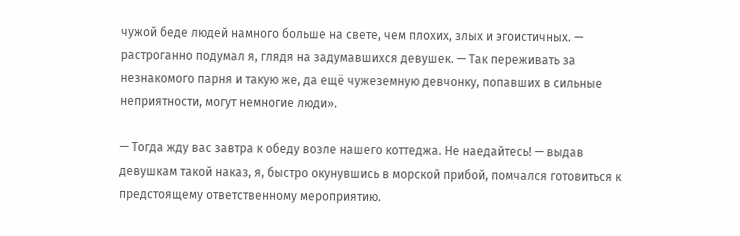чужой беде людей намного больше на свете, чем плохих, злых и эгоистичных. — растроганно подумал я, глядя на задумавшихся девушек. — Так переживать за незнакомого парня и такую же, да ещё чужеземную девчонку, попавших в сильные неприятности, могут немногие люди».

— Тогда жду вас завтра к обеду возле нашего коттеджа. Не наедайтесь! — выдав девушкам такой наказ, я, быстро окунувшись в морской прибой, помчался готовиться к предстоящему ответственному мероприятию.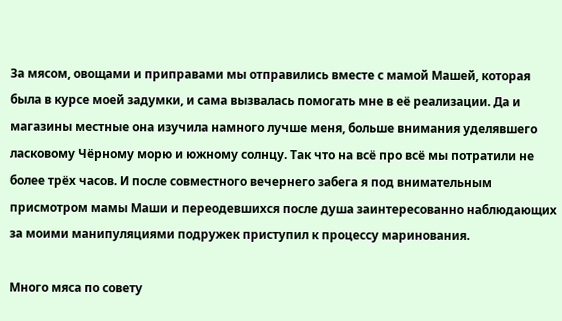За мясом, овощами и приправами мы отправились вместе с мамой Машей, которая была в курсе моей задумки, и сама вызвалась помогать мне в её реализации. Да и магазины местные она изучила намного лучше меня, больше внимания уделявшего ласковому Чёрному морю и южному солнцу. Так что на всё про всё мы потратили не более трёх часов. И после совместного вечернего забега я под внимательным присмотром мамы Маши и переодевшихся после душа заинтересованно наблюдающих за моими манипуляциями подружек приступил к процессу маринования.

Много мяса по совету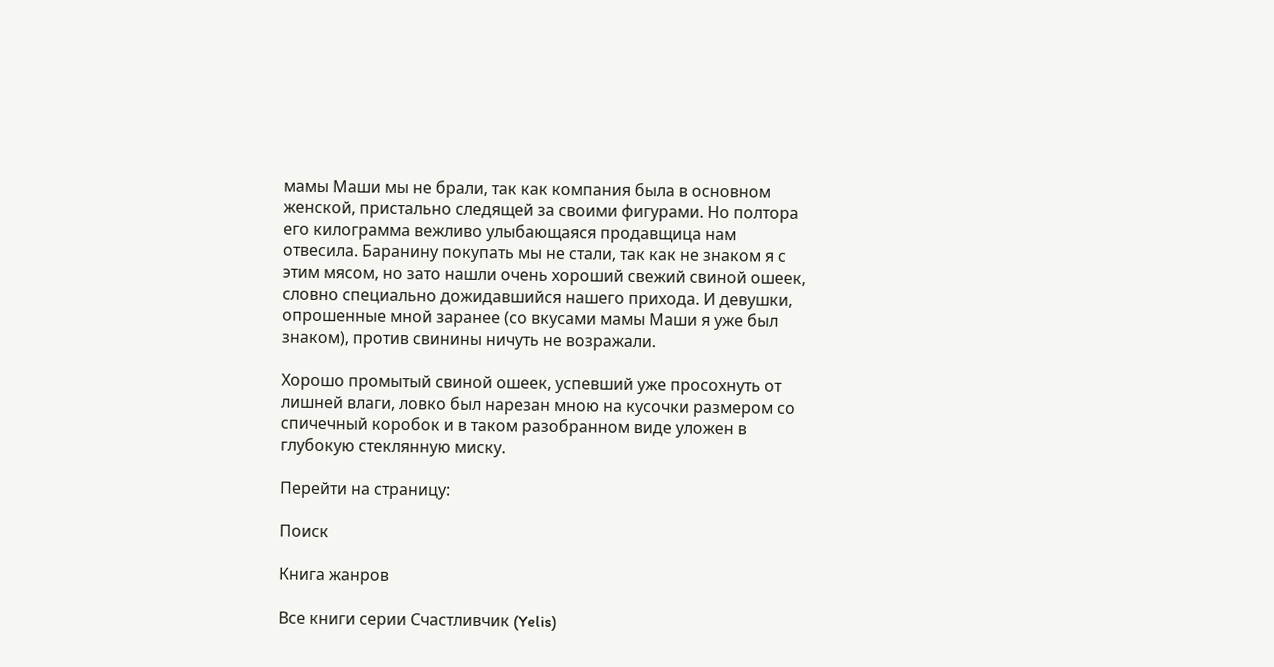мамы Маши мы не брали, так как компания была в основном женской, пристально следящей за своими фигурами. Но полтора его килограмма вежливо улыбающаяся продавщица нам отвесила. Баранину покупать мы не стали, так как не знаком я с этим мясом, но зато нашли очень хороший свежий свиной ошеек, словно специально дожидавшийся нашего прихода. И девушки, опрошенные мной заранее (со вкусами мамы Маши я уже был знаком), против свинины ничуть не возражали.

Хорошо промытый свиной ошеек, успевший уже просохнуть от лишней влаги, ловко был нарезан мною на кусочки размером со спичечный коробок и в таком разобранном виде уложен в глубокую стеклянную миску.

Перейти на страницу:

Поиск

Книга жанров

Все книги серии Счастливчик (Yelis)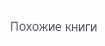Похожие книги